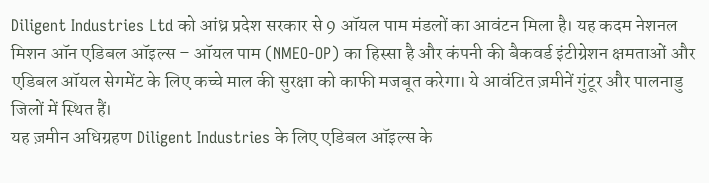Diligent Industries Ltd को आंध्र प्रदेश सरकार से 9 ऑयल पाम मंडलों का आवंटन मिला है। यह कदम नेशनल मिशन ऑन एडिबल ऑइल्स – ऑयल पाम (NMEO-OP) का हिस्सा है और कंपनी की बैकवर्ड इंटीग्रेशन क्षमताओं और एडिबल ऑयल सेगमेंट के लिए कच्चे माल की सुरक्षा को काफी मजबूत करेगा। ये आवंटित ज़मीनें गुंटूर और पालनाडु जिलों में स्थित हैं।
यह ज़मीन अधिग्रहण Diligent Industries के लिए एडिबल ऑइल्स के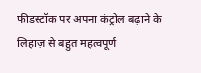फीडस्टॉक पर अपना कंट्रोल बढ़ाने के लिहाज़ से बहुत महत्वपूर्ण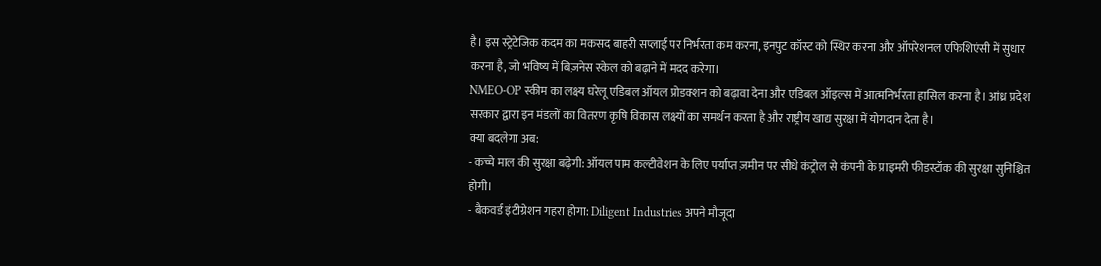है। इस स्ट्रेटेजिक कदम का मकसद बाहरी सप्लाई पर निर्भरता कम करना, इनपुट कॉस्ट को स्थिर करना और ऑपरेशनल एफिशिएंसी में सुधार करना है, जो भविष्य में बिज़नेस स्केल को बढ़ाने में मदद करेगा।
NMEO-OP स्कीम का लक्ष्य घरेलू एडिबल ऑयल प्रोडक्शन को बढ़ावा देना और एडिबल ऑइल्स में आत्मनिर्भरता हासिल करना है। आंध्र प्रदेश सरकार द्वारा इन मंडलों का वितरण कृषि विकास लक्ष्यों का समर्थन करता है और राष्ट्रीय खाद्य सुरक्षा में योगदान देता है।
क्या बदलेगा अब:
- कच्चे माल की सुरक्षा बढ़ेगी: ऑयल पाम कल्टीवेशन के लिए पर्याप्त ज़मीन पर सीधे कंट्रोल से कंपनी के प्राइमरी फीडस्टॉक की सुरक्षा सुनिश्चित होगी।
- बैकवर्ड इंटीग्रेशन गहरा होगा: Diligent Industries अपने मौजूदा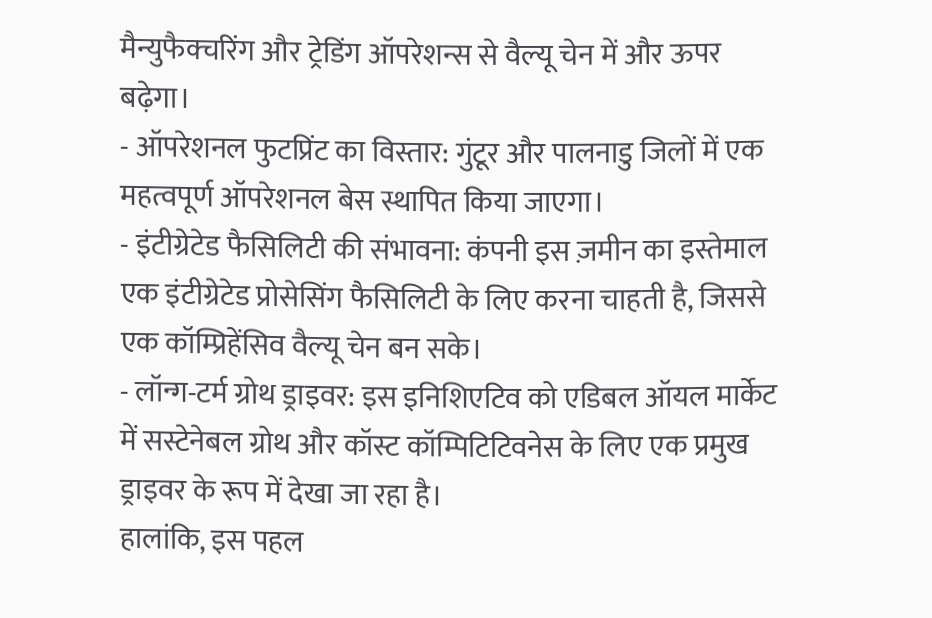मैन्युफैक्चरिंग और ट्रेडिंग ऑपरेशन्स से वैल्यू चेन में और ऊपर बढ़ेगा।
- ऑपरेशनल फुटप्रिंट का विस्तार: गुंटूर और पालनाडु जिलों में एक महत्वपूर्ण ऑपरेशनल बेस स्थापित किया जाएगा।
- इंटीग्रेटेड फैसिलिटी की संभावना: कंपनी इस ज़मीन का इस्तेमाल एक इंटीग्रेटेड प्रोसेसिंग फैसिलिटी के लिए करना चाहती है, जिससे एक कॉम्प्रिहेंसिव वैल्यू चेन बन सके।
- लॉन्ग-टर्म ग्रोथ ड्राइवर: इस इनिशिएटिव को एडिबल ऑयल मार्केट में सस्टेनेबल ग्रोथ और कॉस्ट कॉम्पिटिटिवनेस के लिए एक प्रमुख ड्राइवर के रूप में देखा जा रहा है।
हालांकि, इस पहल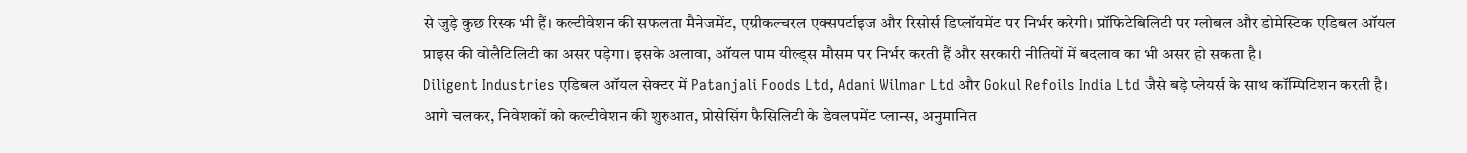से जुड़े कुछ रिस्क भी हैं। कल्टीवेशन की सफलता मैनेजमेंट, एग्रीकल्चरल एक्सपर्टाइज और रिसोर्स डिप्लॉयमेंट पर निर्भर करेगी। प्रॉफिटेबिलिटी पर ग्लोबल और डोमेस्टिक एडिबल ऑयल प्राइस की वोलैटिलिटी का असर पड़ेगा। इसके अलावा, ऑयल पाम यील्ड्स मौसम पर निर्भर करती हैं और सरकारी नीतियों में बदलाव का भी असर हो सकता है।
Diligent Industries एडिबल ऑयल सेक्टर में Patanjali Foods Ltd, Adani Wilmar Ltd और Gokul Refoils India Ltd जैसे बड़े प्लेयर्स के साथ कॉम्पिटिशन करती है।
आगे चलकर, निवेशकों को कल्टीवेशन की शुरुआत, प्रोसेसिंग फैसिलिटी के डेवलपमेंट प्लान्स, अनुमानित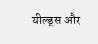यील्ड्स और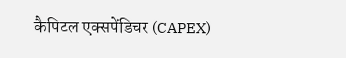कैपिटल एक्सपेंडिचर (CAPEX)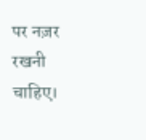पर नज़र रखनी चाहिए।